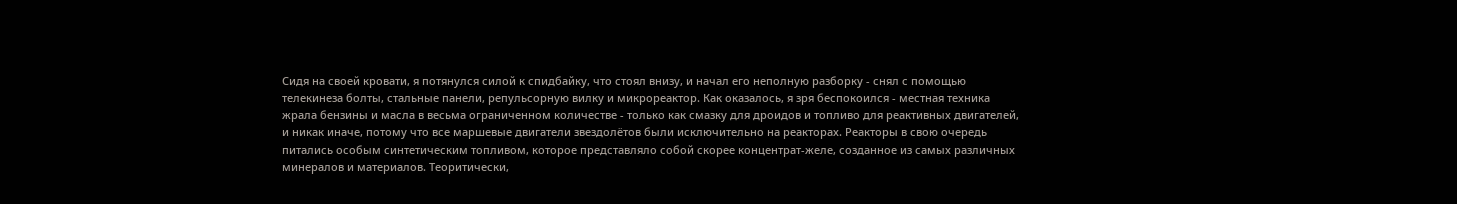Сидя на своей кровати, я потянулся силой к спидбайку, что стоял внизу, и начал его неполную разборку - снял с помощью телекинеза болты, стальные панели, репульсорную вилку и микрореактор. Как оказалось, я зря беспокоился - местная техника жрала бензины и масла в весьма ограниченном количестве - только как смазку для дроидов и топливо для реактивных двигателей, и никак иначе, потому что все маршевые двигатели звездолётов были исключительно на реакторах. Реакторы в свою очередь питались особым синтетическим топливом, которое представляло собой скорее концентрат-желе, созданное из самых различных минералов и материалов. Теоритически,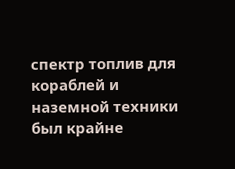спектр топлив для кораблей и наземной техники был крайне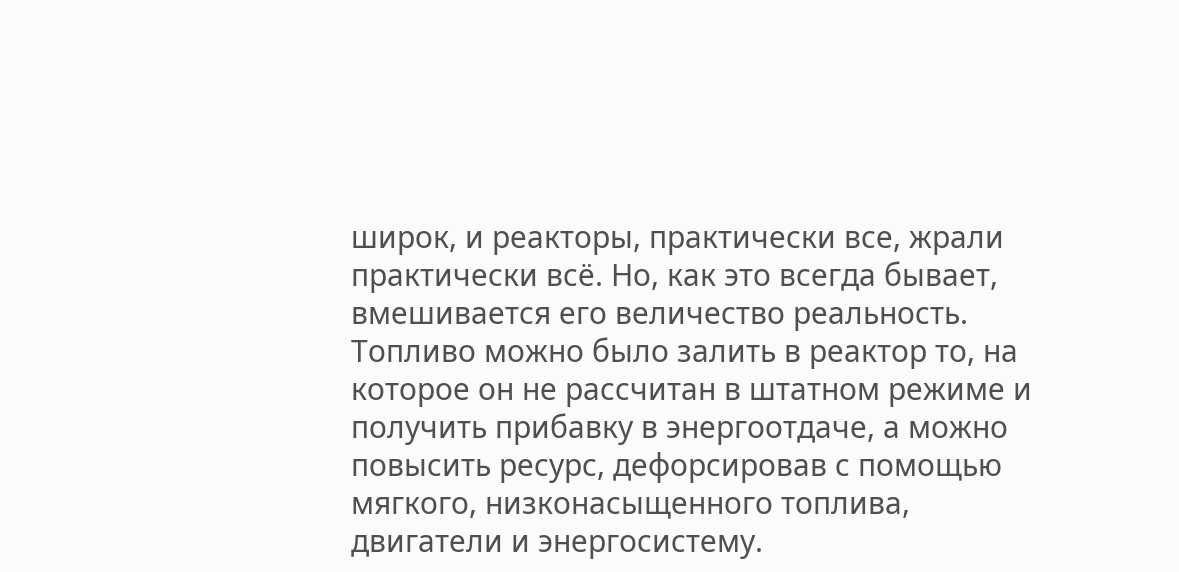широк, и реакторы, практически все, жрали практически всё. Но, как это всегда бывает, вмешивается его величество реальность. Топливо можно было залить в реактор то, на которое он не рассчитан в штатном режиме и получить прибавку в энергоотдаче, а можно повысить ресурс, дефорсировав с помощью мягкого, низконасыщенного топлива, двигатели и энергосистему.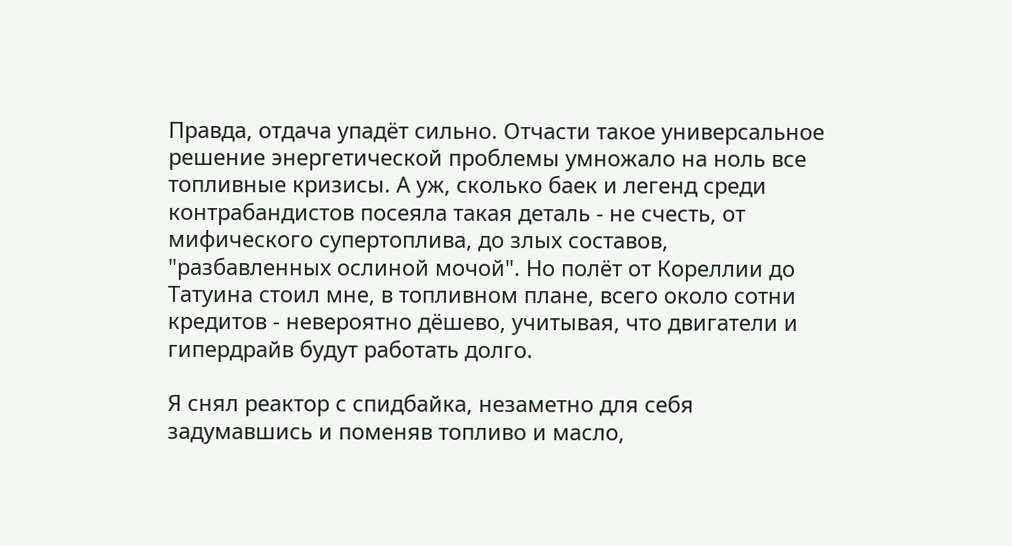Правда, отдача упадёт сильно. Отчасти такое универсальное решение энергетической проблемы умножало на ноль все топливные кризисы. А уж, сколько баек и легенд среди контрабандистов посеяла такая деталь - не счесть, от мифического супертоплива, до злых составов, "разбавленных ослиной мочой". Но полёт от Кореллии до Татуина стоил мне, в топливном плане, всего около сотни кредитов - невероятно дёшево, учитывая, что двигатели и гипердрайв будут работать долго.

Я снял реактор с спидбайка, незаметно для себя задумавшись и поменяв топливо и масло,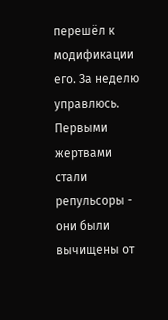перешёл к модификации его. За неделю управлюсь. Первыми жертвами стали репульсоры - они были вычищены от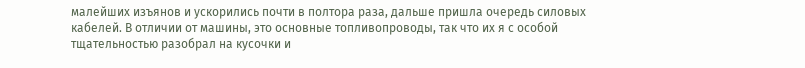малейших изъянов и ускорились почти в полтора раза, дальше пришла очередь силовых кабелей. В отличии от машины, это основные топливопроводы, так что их я с особой тщательностью разобрал на кусочки и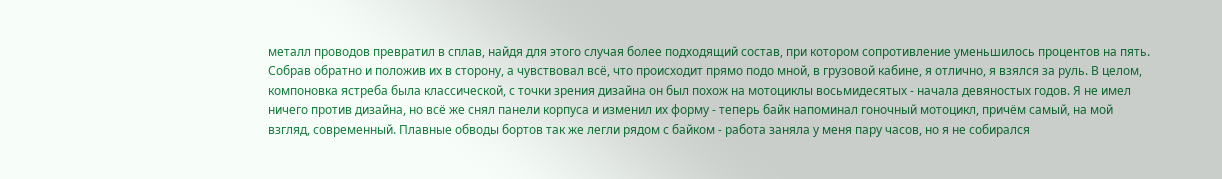металл проводов превратил в сплав, найдя для этого случая более подходящий состав, при котором сопротивление уменьшилось процентов на пять. Собрав обратно и положив их в сторону, а чувствовал всё, что происходит прямо подо мной, в грузовой кабине, я отлично, я взялся за руль. В целом, компоновка ястреба была классической, с точки зрения дизайна он был похож на мотоциклы восьмидесятых - начала девяностых годов. Я не имел ничего против дизайна, но всё же снял панели корпуса и изменил их форму - теперь байк напоминал гоночный мотоцикл, причём самый, на мой взгляд, современный. Плавные обводы бортов так же легли рядом с байком - работа заняла у меня пару часов, но я не собирался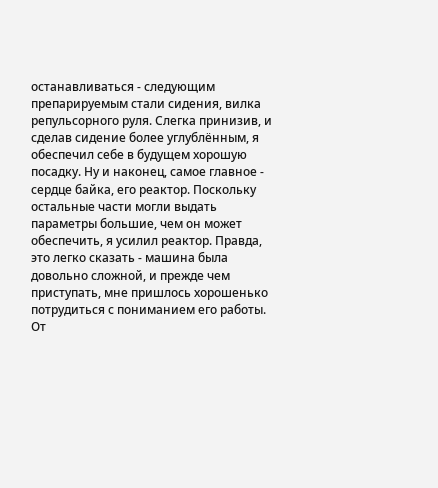останавливаться - следующим препарируемым стали сидения, вилка репульсорного руля. Слегка принизив, и сделав сидение более углублённым, я обеспечил себе в будущем хорошую посадку. Ну и наконец, самое главное - сердце байка, его реактор. Поскольку остальные части могли выдать параметры большие, чем он может обеспечить, я усилил реактор. Правда, это легко сказать - машина была довольно сложной, и прежде чем приступать, мне пришлось хорошенько потрудиться с пониманием его работы. От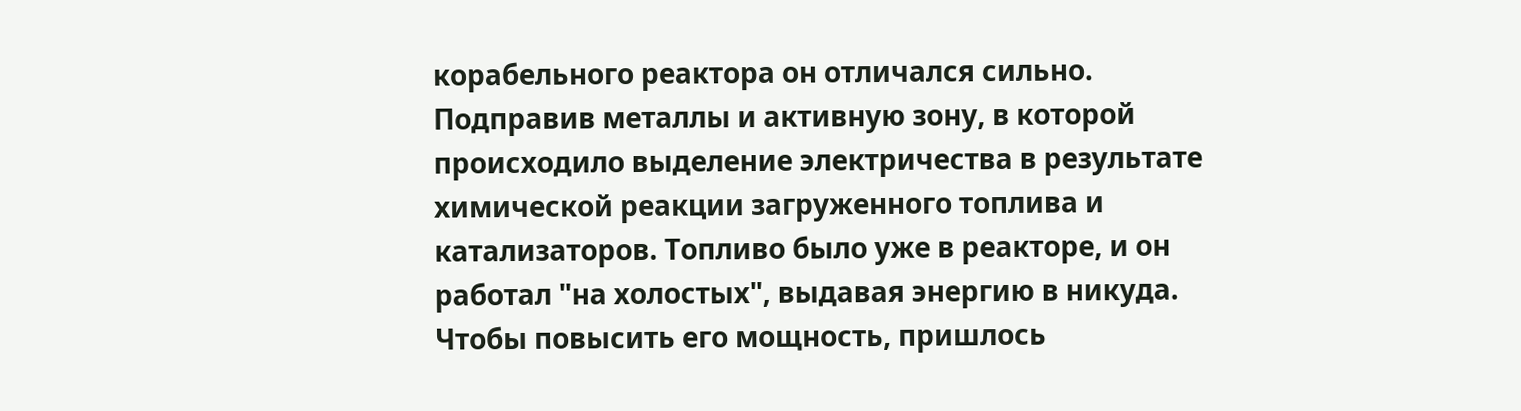корабельного реактора он отличался сильно. Подправив металлы и активную зону, в которой происходило выделение электричества в результате химической реакции загруженного топлива и катализаторов. Топливо было уже в реакторе, и он работал "на холостых", выдавая энергию в никуда. Чтобы повысить его мощность, пришлось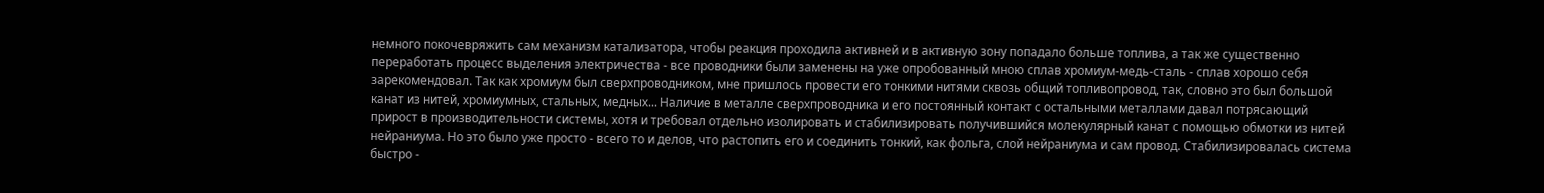немного покочевряжить сам механизм катализатора, чтобы реакция проходила активней и в активную зону попадало больше топлива, а так же существенно переработать процесс выделения электричества - все проводники были заменены на уже опробованный мною сплав хромиум-медь-сталь - сплав хорошо себя зарекомендовал. Так как хромиум был сверхпроводником, мне пришлось провести его тонкими нитями сквозь общий топливопровод, так, словно это был большой канат из нитей, хромиумных, стальных, медных... Наличие в металле сверхпроводника и его постоянный контакт с остальными металлами давал потрясающий прирост в производительности системы, хотя и требовал отдельно изолировать и стабилизировать получившийся молекулярный канат с помощью обмотки из нитей нейраниума. Но это было уже просто - всего то и делов, что растопить его и соединить тонкий, как фольга, слой нейраниума и сам провод. Стабилизировалась система быстро -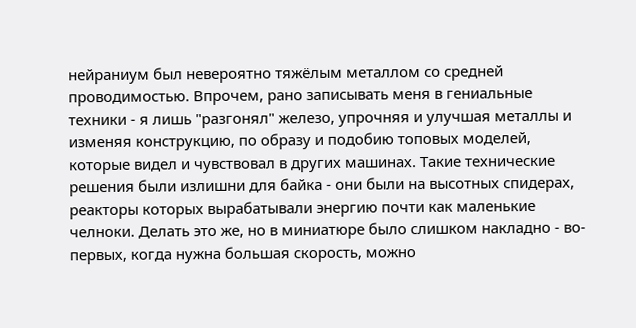нейраниум был невероятно тяжёлым металлом со средней проводимостью. Впрочем, рано записывать меня в гениальные техники - я лишь "разгонял" железо, упрочняя и улучшая металлы и изменяя конструкцию, по образу и подобию топовых моделей, которые видел и чувствовал в других машинах. Такие технические решения были излишни для байка - они были на высотных спидерах, реакторы которых вырабатывали энергию почти как маленькие челноки. Делать это же, но в миниатюре было слишком накладно - во-первых, когда нужна большая скорость, можно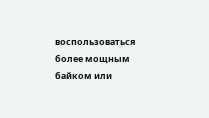воспользоваться более мощным байком или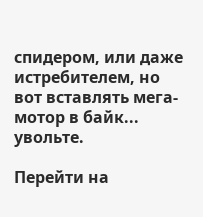спидером, или даже истребителем, но вот вставлять мега-мотор в байк... увольте.

Перейти на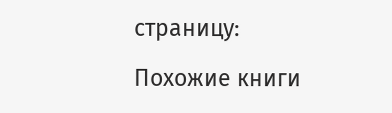страницу:

Похожие книги